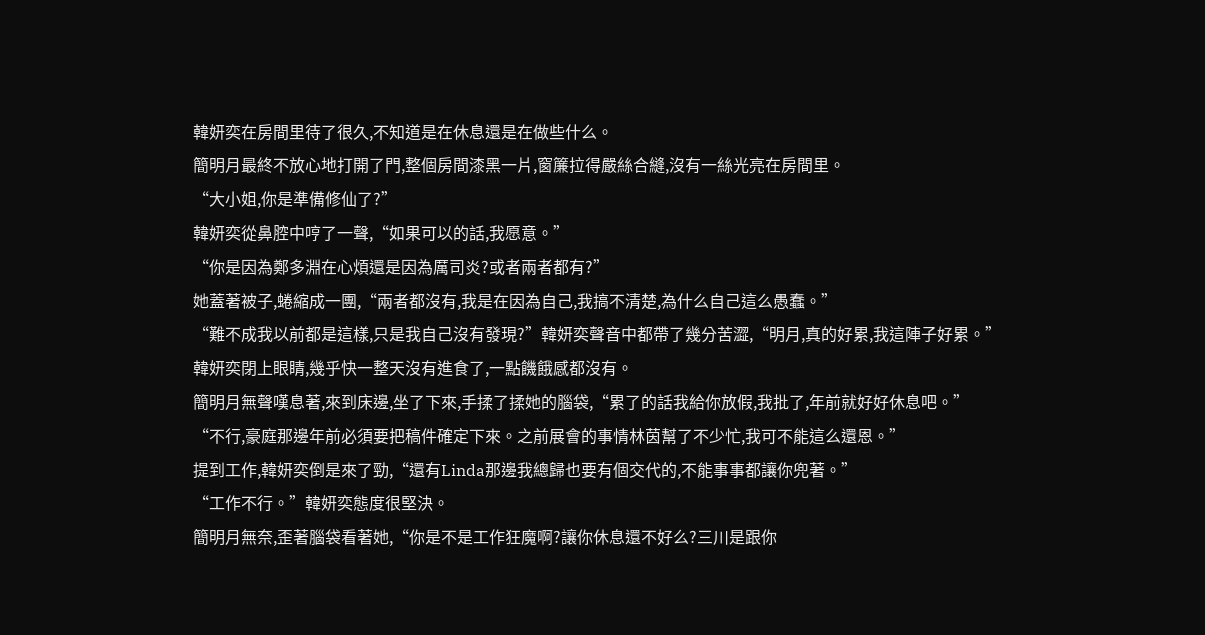韓妍奕在房間里待了很久,不知道是在休息還是在做些什么。
簡明月最終不放心地打開了門,整個房間漆黑一片,窗簾拉得嚴絲合縫,沒有一絲光亮在房間里。
“大小姐,你是準備修仙了?”
韓妍奕從鼻腔中哼了一聲,“如果可以的話,我愿意。”
“你是因為鄭多淵在心煩還是因為厲司炎?或者兩者都有?”
她蓋著被子,蜷縮成一團,“兩者都沒有,我是在因為自己,我搞不清楚,為什么自己這么愚蠢。”
“難不成我以前都是這樣,只是我自己沒有發現?”韓妍奕聲音中都帶了幾分苦澀,“明月,真的好累,我這陣子好累。”
韓妍奕閉上眼睛,幾乎快一整天沒有進食了,一點饑餓感都沒有。
簡明月無聲嘆息著,來到床邊,坐了下來,手揉了揉她的腦袋,“累了的話我給你放假,我批了,年前就好好休息吧。”
“不行,豪庭那邊年前必須要把稿件確定下來。之前展會的事情林茵幫了不少忙,我可不能這么還恩。”
提到工作,韓妍奕倒是來了勁,“還有Linda那邊我總歸也要有個交代的,不能事事都讓你兜著。”
“工作不行。”韓妍奕態度很堅決。
簡明月無奈,歪著腦袋看著她,“你是不是工作狂魔啊?讓你休息還不好么?三川是跟你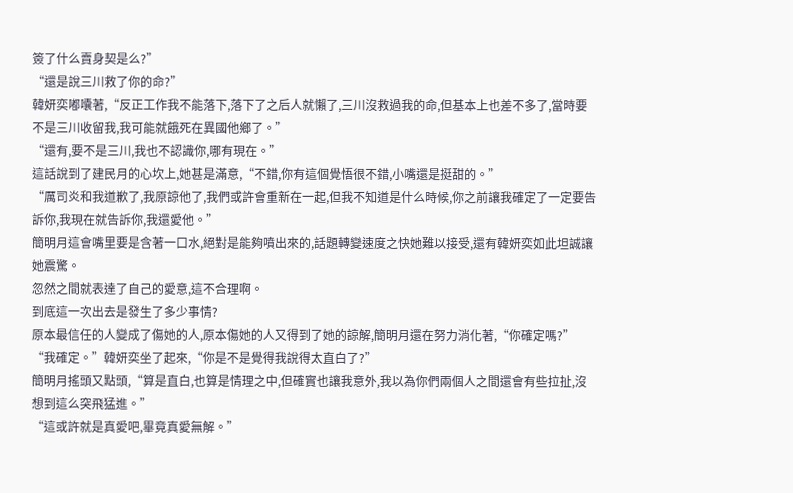簽了什么賣身契是么?”
“還是說三川救了你的命?”
韓妍奕嘟囔著,“反正工作我不能落下,落下了之后人就懶了,三川沒救過我的命,但基本上也差不多了,當時要不是三川收留我,我可能就餓死在異國他鄉了。”
“還有,要不是三川,我也不認識你,哪有現在。”
這話說到了建民月的心坎上,她甚是滿意,“不錯,你有這個覺悟很不錯,小嘴還是挺甜的。”
“厲司炎和我道歉了,我原諒他了,我們或許會重新在一起,但我不知道是什么時候,你之前讓我確定了一定要告訴你,我現在就告訴你,我還愛他。”
簡明月這會嘴里要是含著一口水,絕對是能夠噴出來的,話題轉變速度之快她難以接受,還有韓妍奕如此坦誠讓她震驚。
忽然之間就表達了自己的愛意,這不合理啊。
到底這一次出去是發生了多少事情?
原本最信任的人變成了傷她的人,原本傷她的人又得到了她的諒解,簡明月還在努力消化著,“你確定嗎?”
“我確定。”韓妍奕坐了起來,“你是不是覺得我說得太直白了?”
簡明月搖頭又點頭,“算是直白,也算是情理之中,但確實也讓我意外,我以為你們兩個人之間還會有些拉扯,沒想到這么突飛猛進。”
“這或許就是真愛吧,畢竟真愛無解。”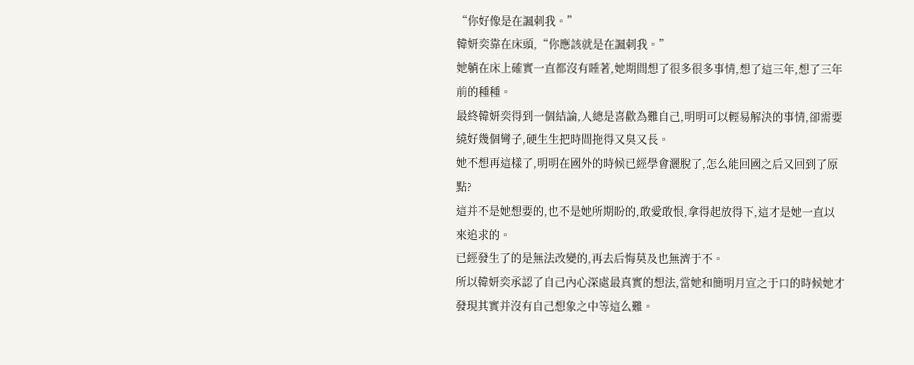“你好像是在諷刺我。”
韓妍奕靠在床頭,“你應該就是在諷刺我。”
她躺在床上確實一直都沒有睡著,她期間想了很多很多事情,想了這三年,想了三年前的種種。
最終韓妍奕得到一個結論,人總是喜歡為難自己,明明可以輕易解決的事情,卻需要繞好幾個彎子,硬生生把時間拖得又臭又長。
她不想再這樣了,明明在國外的時候已經學會灑脫了,怎么能回國之后又回到了原點?
這并不是她想要的,也不是她所期盼的,敢愛敢恨,拿得起放得下,這才是她一直以來追求的。
已經發生了的是無法改變的,再去后悔莫及也無濟于不。
所以韓妍奕承認了自己內心深處最真實的想法,當她和簡明月宣之于口的時候她才發現其實并沒有自己想象之中等這么難。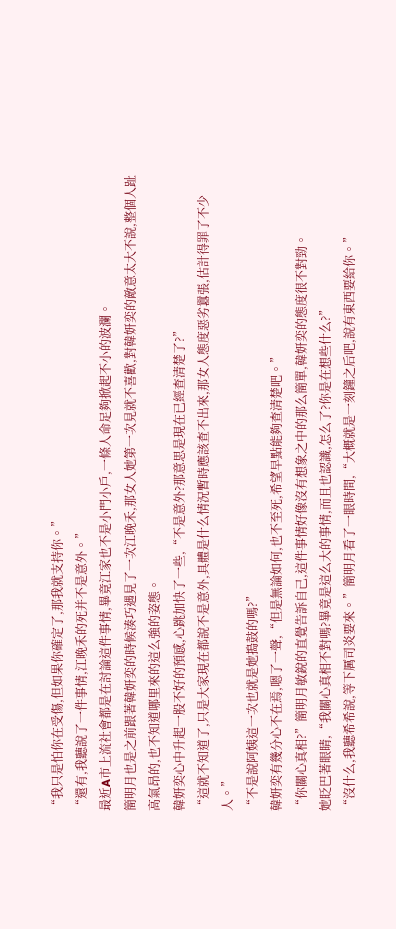“我只是怕你在受傷,但如果你確定了,那我就支持你。”
“還有,我聽說了一件事情,江晚禾的死并不是意外。”
最近A市上流社會都是在討論這件事情,畢竟江家也不是小門小戶,一條人命足夠掀起不小的波瀾。
簡明月也是之前跟著韓妍奕的時候湊巧遇見了一次江晚禾,那女人她第一次見就不喜歡,對韓妍奕的敵意太大不說,整個人趾高氣昂的,也不知道哪里來的這么強的姿態。
韓妍奕心中升起一股不好的預感,心跳加快了一些,“不是意外?那意思是現在已經查清楚了?”
“這就不知道了,只是大家現在都說不是意外,具體是什么情況暫時應該查不出來,那女人態度惡劣囂張,估計得罪了不少人。”
“不是說阿姨這一次也就是她搗鼓的嗎?”
韓妍奕有幾分心不在焉,嗯了一聲,“但是無論如何,也不至死,希望早點能夠查清楚吧。”
“你關心真相?”簡明月敏銳的直覺告訴自己,這件事情好像沒有想象之中的那么簡單,韓妍奕的態度很不對勁。
她眨巴著眼睛,“我關心真相不對嗎?畢竟是這么大的事情,而且也認識,怎么了?你是在想些什么?”
“沒什么,我聽希希說,等下厲司炎要來。”簡明月看了一眼時間,“大概就是一刻鐘之后吧,說有東西要給你。”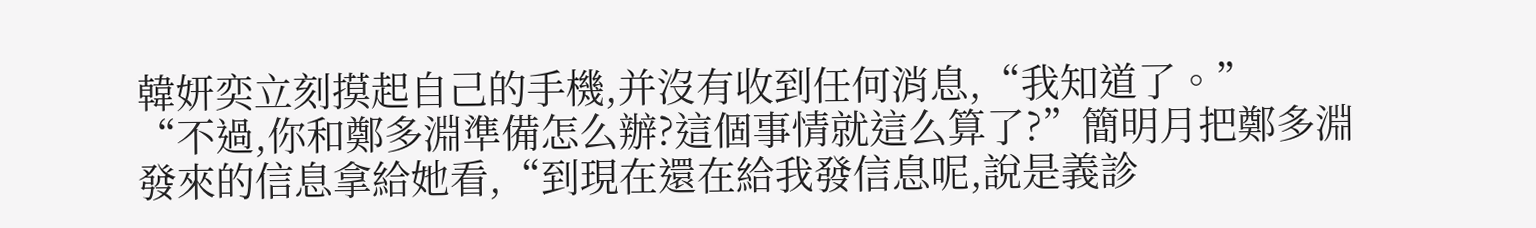韓妍奕立刻摸起自己的手機,并沒有收到任何消息,“我知道了。”
“不過,你和鄭多淵準備怎么辦?這個事情就這么算了?”簡明月把鄭多淵發來的信息拿給她看,“到現在還在給我發信息呢,說是義診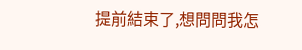提前結束了,想問問我怎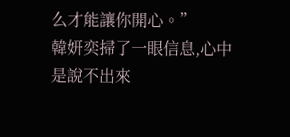么才能讓你開心。”
韓妍奕掃了一眼信息,心中是說不出來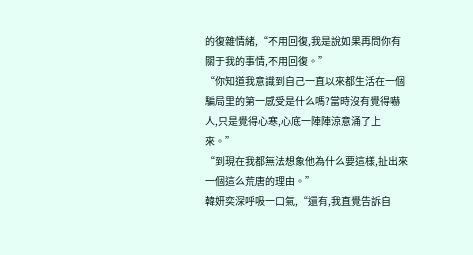的復雜情緒,“不用回復,我是說如果再問你有關于我的事情,不用回復。”
“你知道我意識到自己一直以來都生活在一個騙局里的第一感受是什么嗎?當時沒有覺得嚇人,只是覺得心寒,心底一陣陣涼意涌了上來。”
“到現在我都無法想象他為什么要這樣,扯出來一個這么荒唐的理由。”
韓妍奕深呼吸一口氣,“還有,我直覺告訴自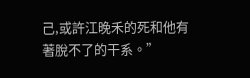己,或許江晚禾的死和他有著脫不了的干系。”